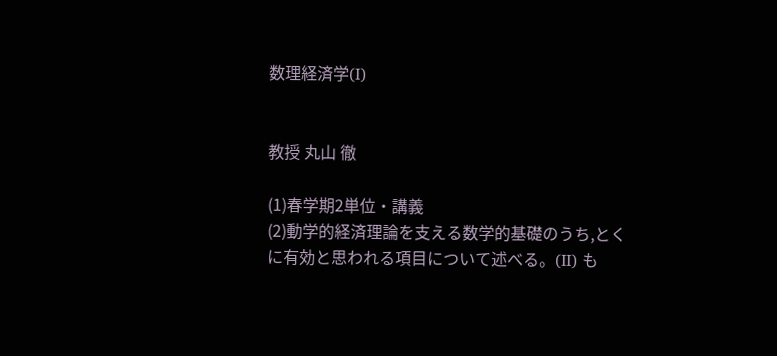数理経済学(I)


教授 丸山 徹

(1)春学期2単位・講義
(2)動学的経済理論を支える数学的基礎のうち,とくに有効と思われる項目について述べる。(II) も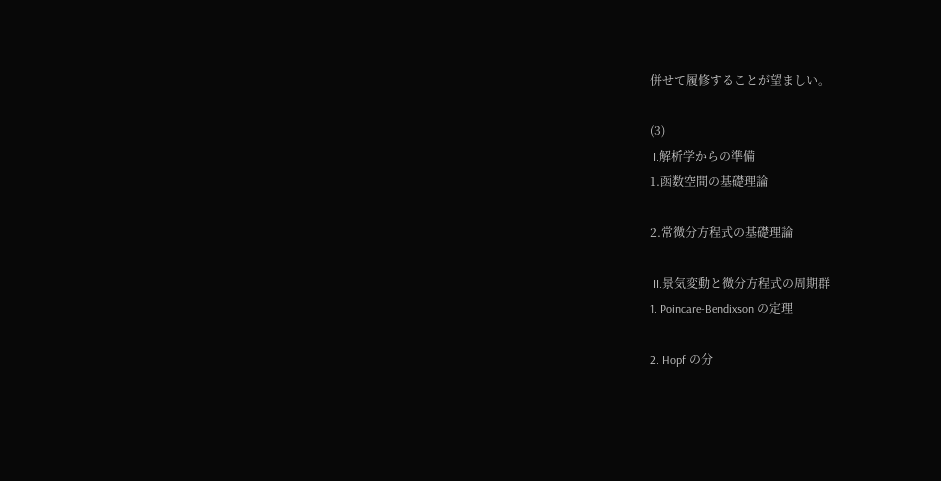併せて履修することが望ましい。

(3)
 I.解析学からの準備
1.函数空間の基礎理論

2.常微分方程式の基礎理論

 II.景気変動と微分方程式の周期群
1. Poincare-Bendixson の定理

2. Hopf の分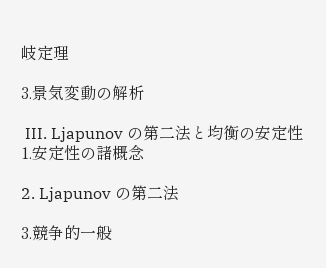岐定理

3.景気変動の解析

 III. Ljapunov の第二法と均衡の安定性
1.安定性の諸概念

2. Ljapunov の第二法

3.競争的一般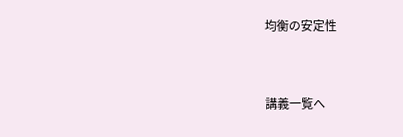均衡の安定性



講義一覧へ